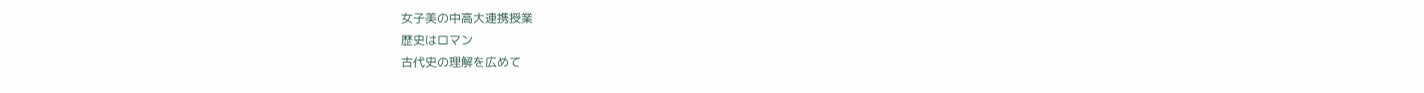女子美の中高大連携授業
歴史はロマン
古代史の理解を広めて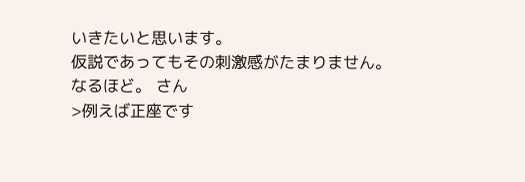いきたいと思います。
仮説であってもその刺激感がたまりません。
なるほど。 さん
>例えば正座です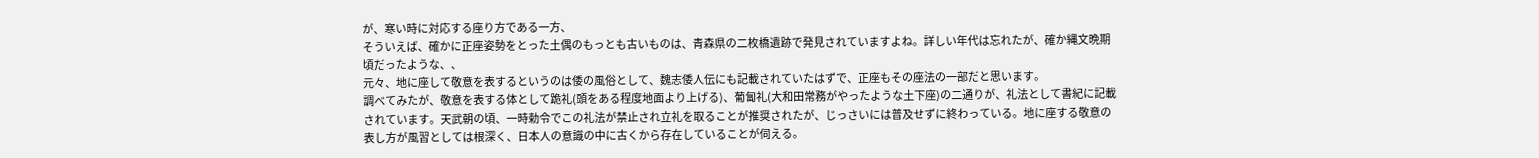が、寒い時に対応する座り方である一方、
そういえば、確かに正座姿勢をとった土偶のもっとも古いものは、青森県の二枚橋遺跡で発見されていますよね。詳しい年代は忘れたが、確か縄文晩期頃だったような、、
元々、地に座して敬意を表するというのは倭の風俗として、魏志倭人伝にも記載されていたはずで、正座もその座法の一部だと思います。
調べてみたが、敬意を表する体として跪礼(頭をある程度地面より上げる)、葡匐礼(大和田常務がやったような土下座)の二通りが、礼法として書紀に記載されています。天武朝の頃、一時勅令でこの礼法が禁止され立礼を取ることが推奨されたが、じっさいには普及せずに終わっている。地に座する敬意の表し方が風習としては根深く、日本人の意識の中に古くから存在していることが伺える。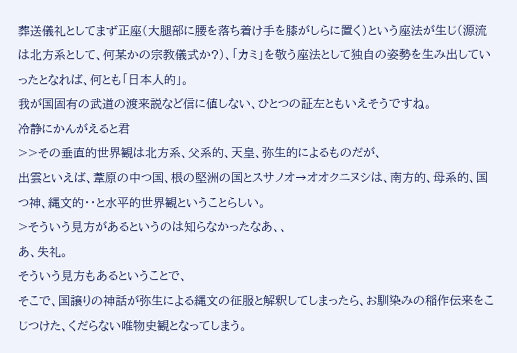葬送儀礼としてまず正座(大腿部に腰を落ち着け手を膝がしらに置く)という座法が生じ(源流は北方系として、何某かの宗教儀式か?)、「カミ」を敬う座法として独自の姿勢を生み出していったとなれば、何とも「日本人的」。
我が国固有の武道の渡来説など信に値しない、ひとつの証左ともいえそうですね。
冷静にかんがえると君
>>その垂直的世界観は北方系、父系的、天皇、弥生的によるものだが、
出雲といえば、葦原の中つ国、根の堅洲の国とスサノオ→オオクニヌシは、南方的、母系的、国つ神、縄文的・・と水平的世界観ということらしい。
>そういう見方があるというのは知らなかったなあ、、
あ、失礼。
そういう見方もあるということで、
そこで、国譲りの神話が弥生による縄文の征服と解釈してしまったら、お馴染みの稲作伝来をこじつけた、くだらない唯物史観となってしまう。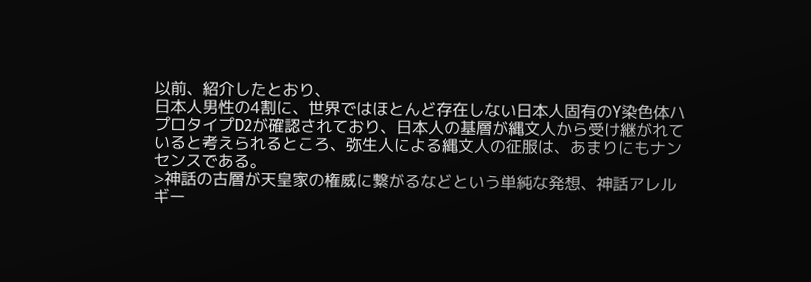以前、紹介したとおり、
日本人男性の4割に、世界ではほとんど存在しない日本人固有のY染色体ハプロタイプD2が確認されており、日本人の基層が縄文人から受け継がれていると考えられるところ、弥生人による縄文人の征服は、あまりにもナンセンスである。
>神話の古層が天皇家の権威に繋がるなどという単純な発想、神話アレルギー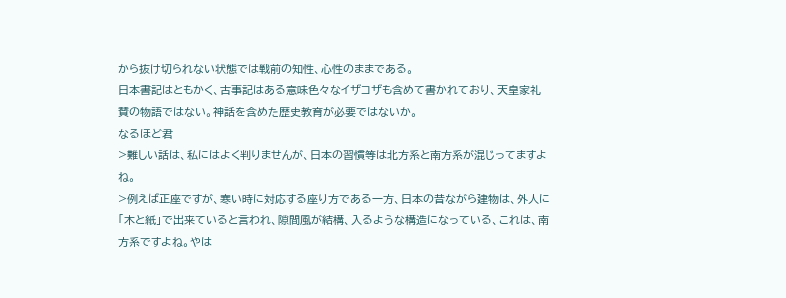から抜け切られない状態では戦前の知性、心性のままである。
日本書記はともかく、古事記はある意味色々なイザコザも含めて書かれており、天皇家礼賛の物語ではない。神話を含めた歴史教育が必要ではないか。
なるほど君
>難しい話は、私にはよく判りませんが、日本の習慣等は北方系と南方系が混じってますよね。
>例えば正座ですが、寒い時に対応する座り方である一方、日本の昔ながら建物は、外人に「木と紙」で出来ていると言われ、隙間風が結構、入るような構造になっている、これは、南方系ですよね。やは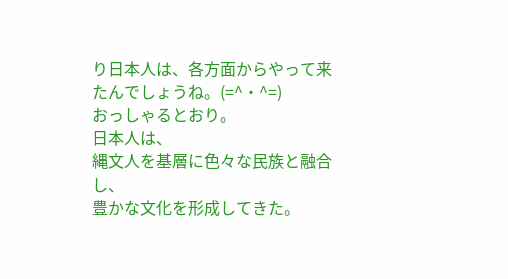り日本人は、各方面からやって来たんでしょうね。(=^・^=)
おっしゃるとおり。
日本人は、
縄文人を基層に色々な民族と融合し、
豊かな文化を形成してきた。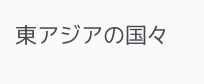東アジアの国々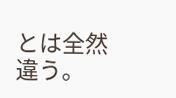とは全然違う。